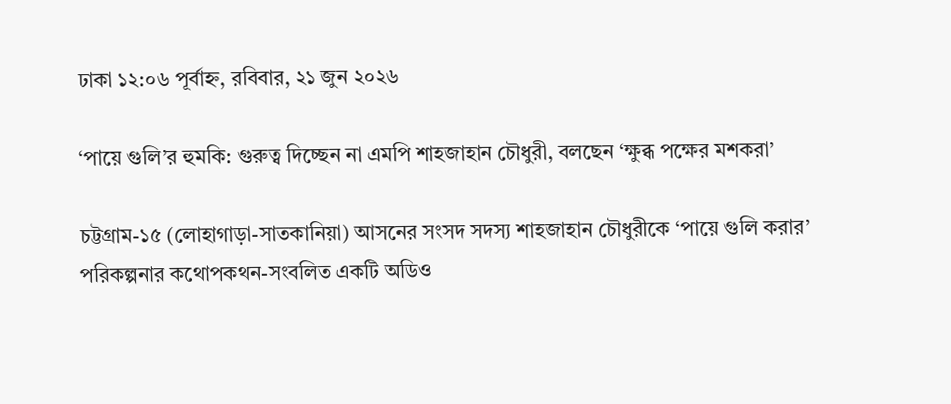ঢাকা ১২:০৬ পূর্বাহ্ন, রবিবার, ২১ জুন ২০২৬

‘পায়ে গুলি’র হুমকি: গুরুত্ব দিচ্ছেন না এমপি শাহজাহান চৌধুরী, বলছেন ‘ক্ষুব্ধ পক্ষের মশকরা’

চট্টগ্রাম-১৫ (লোহাগাড়া-সাতকানিয়া) আসনের সংসদ সদস্য শাহজাহান চৌধুরীকে ‘পায়ে গুলি করার’ পরিকল্পনার কথোপকথন-সংবলিত একটি অডিও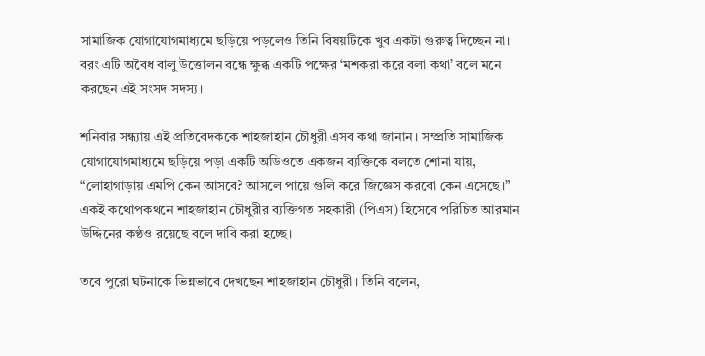সামাজিক যোগাযোগমাধ্যমে ছড়িয়ে পড়লেও তিনি বিষয়টিকে খুব একটা গুরুত্ব দিচ্ছেন না। বরং এটি অবৈধ বালু উত্তোলন বন্ধে ক্ষুব্ধ একটি পক্ষের ‘মশকরা করে বলা কথা’ বলে মনে করছেন এই সংসদ সদস্য।

শনিবার সন্ধ্যায় এই প্রতিবেদককে শাহজাহান চৌধুরী এসব কথা জানান। সম্প্রতি সামাজিক যোগাযোগমাধ্যমে ছড়িয়ে পড়া একটি অডিওতে একজন ব্যক্তিকে বলতে শোনা যায়, “লোহাগাড়ায় এমপি কেন আসবে? আসলে পায়ে গুলি করে জিজ্ঞেস করবো কেন এসেছে।” একই কথোপকথনে শাহজাহান চৌধুরীর ব্যক্তিগত সহকারী (পিএস) হিসেবে পরিচিত আরমান উদ্দিনের কণ্ঠও রয়েছে বলে দাবি করা হচ্ছে।

তবে পুরো ঘটনাকে ভিন্নভাবে দেখছেন শাহজাহান চৌধুরী। তিনি বলেন,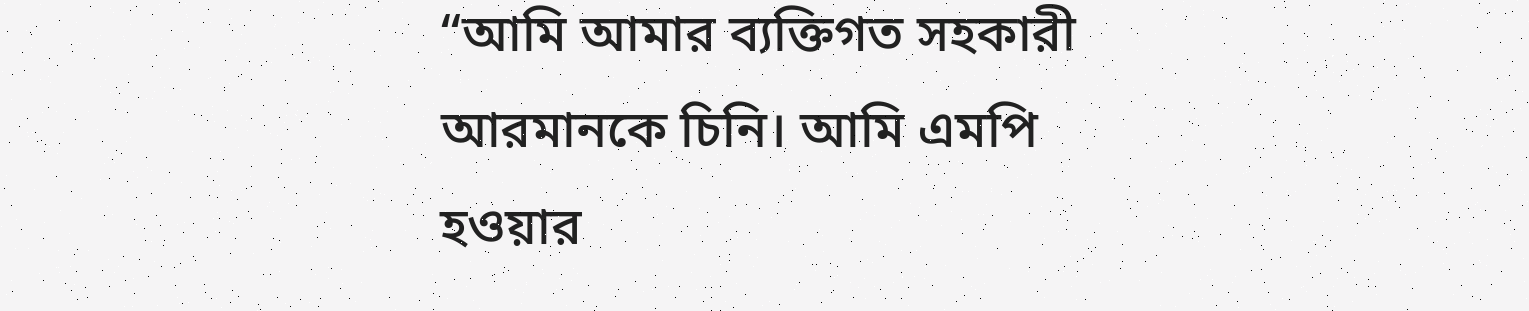“আমি আমার ব্যক্তিগত সহকারী আরমানকে চিনি। আমি এমপি হওয়ার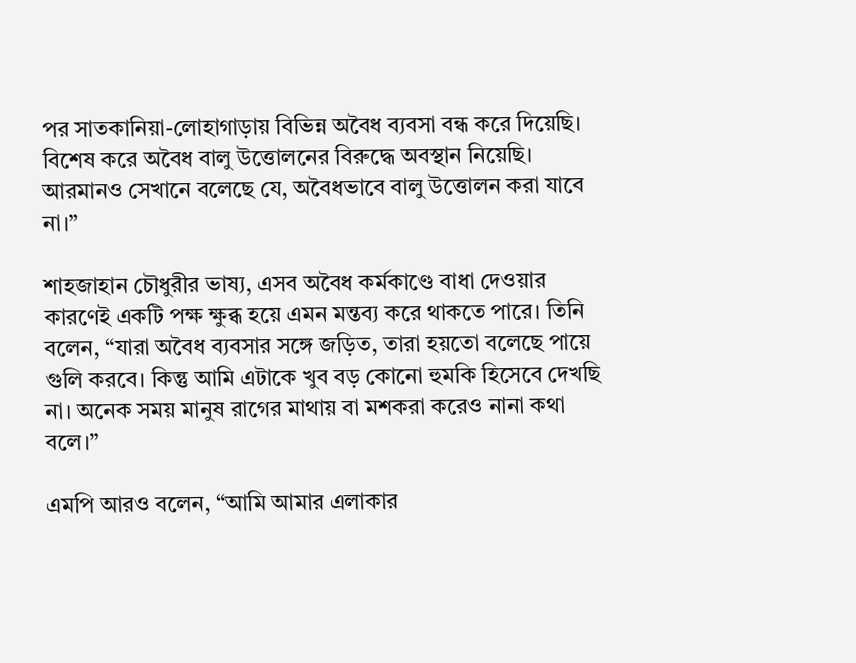পর সাতকানিয়া-লোহাগাড়ায় বিভিন্ন অবৈধ ব্যবসা বন্ধ করে দিয়েছি। বিশেষ করে অবৈধ বালু উত্তোলনের বিরুদ্ধে অবস্থান নিয়েছি। আরমানও সেখানে বলেছে যে, অবৈধভাবে বালু উত্তোলন করা যাবে না।”

শাহজাহান চৌধুরীর ভাষ্য, এসব অবৈধ কর্মকাণ্ডে বাধা দেওয়ার কারণেই একটি পক্ষ ক্ষুব্ধ হয়ে এমন মন্তব্য করে থাকতে পারে। তিনি বলেন, “যারা অবৈধ ব্যবসার সঙ্গে জড়িত, তারা হয়তো বলেছে পায়ে গুলি করবে। কিন্তু আমি এটাকে খুব বড় কোনো হুমকি হিসেবে দেখছি না। অনেক সময় মানুষ রাগের মাথায় বা মশকরা করেও নানা কথা বলে।”

এমপি আরও বলেন, “আমি আমার এলাকার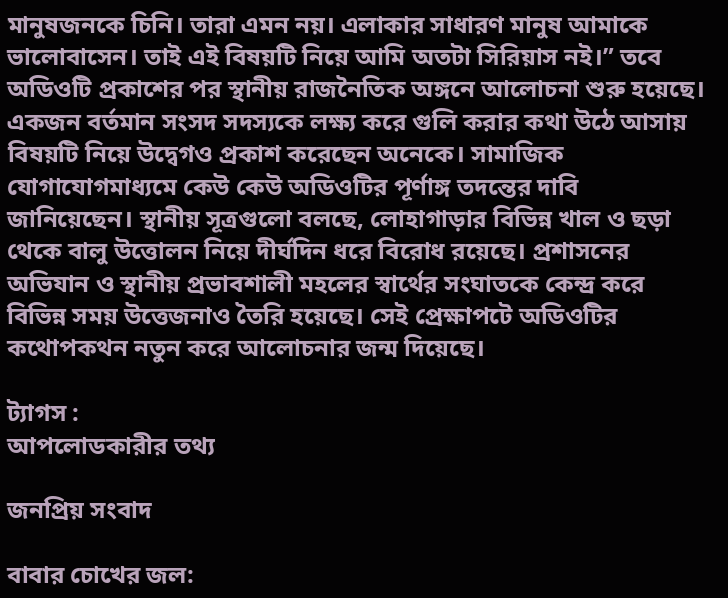মানুষজনকে চিনি। তারা এমন নয়। এলাকার সাধারণ মানুষ আমাকে ভালোবাসেন। তাই এই বিষয়টি নিয়ে আমি অতটা সিরিয়াস নই।” তবে অডিওটি প্রকাশের পর স্থানীয় রাজনৈতিক অঙ্গনে আলোচনা শুরু হয়েছে। একজন বর্তমান সংসদ সদস্যকে লক্ষ্য করে গুলি করার কথা উঠে আসায় বিষয়টি নিয়ে উদ্বেগও প্রকাশ করেছেন অনেকে। সামাজিক যোগাযোগমাধ্যমে কেউ কেউ অডিওটির পূর্ণাঙ্গ তদন্তের দাবি জানিয়েছেন। স্থানীয় সূত্রগুলো বলছে, লোহাগাড়ার বিভিন্ন খাল ও ছড়া থেকে বালু উত্তোলন নিয়ে দীর্ঘদিন ধরে বিরোধ রয়েছে। প্রশাসনের অভিযান ও স্থানীয় প্রভাবশালী মহলের স্বার্থের সংঘাতকে কেন্দ্র করে বিভিন্ন সময় উত্তেজনাও তৈরি হয়েছে। সেই প্রেক্ষাপটে অডিওটির কথোপকথন নতুন করে আলোচনার জন্ম দিয়েছে।

ট্যাগস :
আপলোডকারীর তথ্য

জনপ্রিয় সংবাদ

বাবার চোখের জল: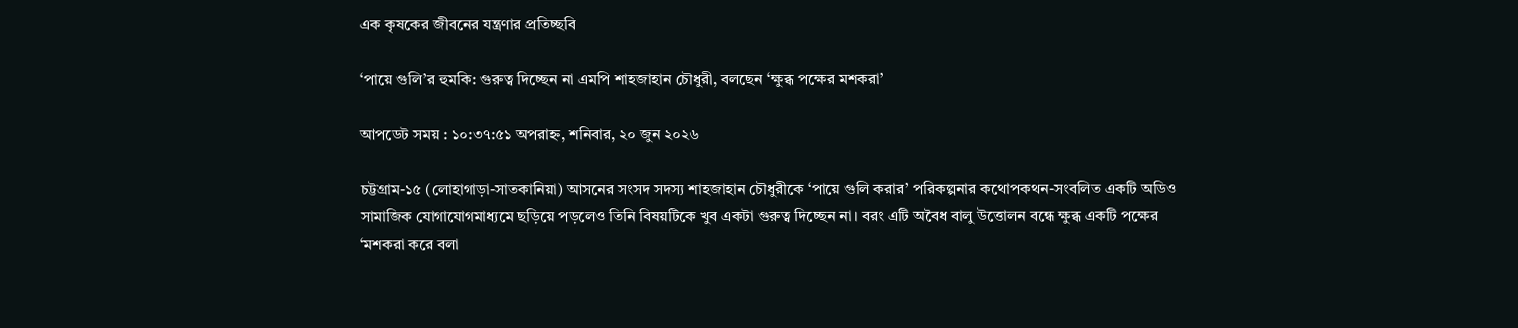এক কৃষকের জীবনের যন্ত্রণার প্রতিচ্ছবি

‘পায়ে গুলি’র হুমকি: গুরুত্ব দিচ্ছেন না এমপি শাহজাহান চৌধুরী, বলছেন ‘ক্ষুব্ধ পক্ষের মশকরা’

আপডেট সময় : ১০:৩৭:৫১ অপরাহ্ন, শনিবার, ২০ জুন ২০২৬

চট্টগ্রাম-১৫ (লোহাগাড়া-সাতকানিয়া) আসনের সংসদ সদস্য শাহজাহান চৌধুরীকে ‘পায়ে গুলি করার’ পরিকল্পনার কথোপকথন-সংবলিত একটি অডিও সামাজিক যোগাযোগমাধ্যমে ছড়িয়ে পড়লেও তিনি বিষয়টিকে খুব একটা গুরুত্ব দিচ্ছেন না। বরং এটি অবৈধ বালু উত্তোলন বন্ধে ক্ষুব্ধ একটি পক্ষের ‘মশকরা করে বলা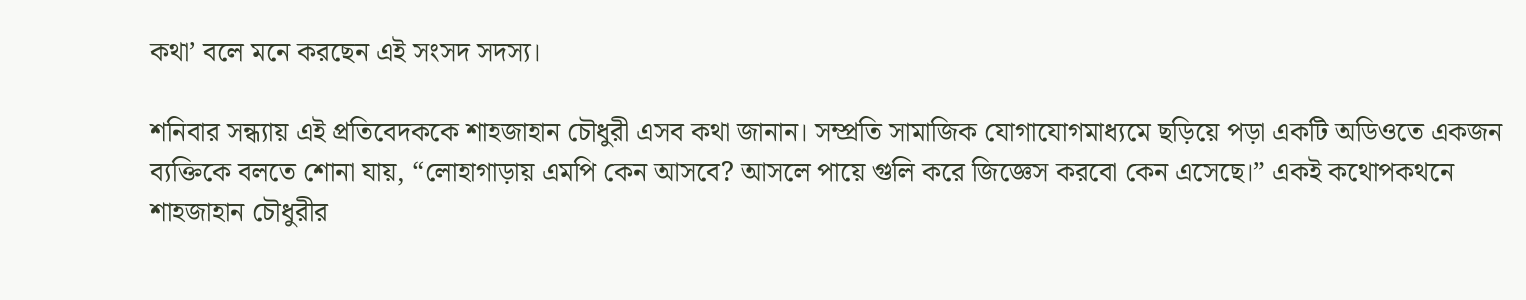কথা’ বলে মনে করছেন এই সংসদ সদস্য।

শনিবার সন্ধ্যায় এই প্রতিবেদককে শাহজাহান চৌধুরী এসব কথা জানান। সম্প্রতি সামাজিক যোগাযোগমাধ্যমে ছড়িয়ে পড়া একটি অডিওতে একজন ব্যক্তিকে বলতে শোনা যায়, “লোহাগাড়ায় এমপি কেন আসবে? আসলে পায়ে গুলি করে জিজ্ঞেস করবো কেন এসেছে।” একই কথোপকথনে শাহজাহান চৌধুরীর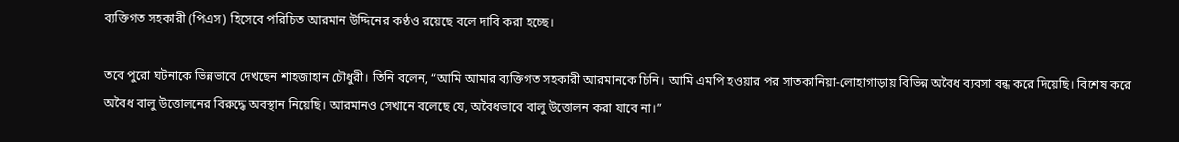ব্যক্তিগত সহকারী (পিএস) হিসেবে পরিচিত আরমান উদ্দিনের কণ্ঠও রয়েছে বলে দাবি করা হচ্ছে।

তবে পুরো ঘটনাকে ভিন্নভাবে দেখছেন শাহজাহান চৌধুরী। তিনি বলেন, “আমি আমার ব্যক্তিগত সহকারী আরমানকে চিনি। আমি এমপি হওয়ার পর সাতকানিয়া-লোহাগাড়ায় বিভিন্ন অবৈধ ব্যবসা বন্ধ করে দিয়েছি। বিশেষ করে অবৈধ বালু উত্তোলনের বিরুদ্ধে অবস্থান নিয়েছি। আরমানও সেখানে বলেছে যে, অবৈধভাবে বালু উত্তোলন করা যাবে না।”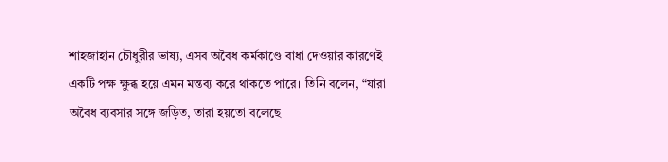শাহজাহান চৌধুরীর ভাষ্য, এসব অবৈধ কর্মকাণ্ডে বাধা দেওয়ার কারণেই একটি পক্ষ ক্ষুব্ধ হয়ে এমন মন্তব্য করে থাকতে পারে। তিনি বলেন, “যারা অবৈধ ব্যবসার সঙ্গে জড়িত, তারা হয়তো বলেছে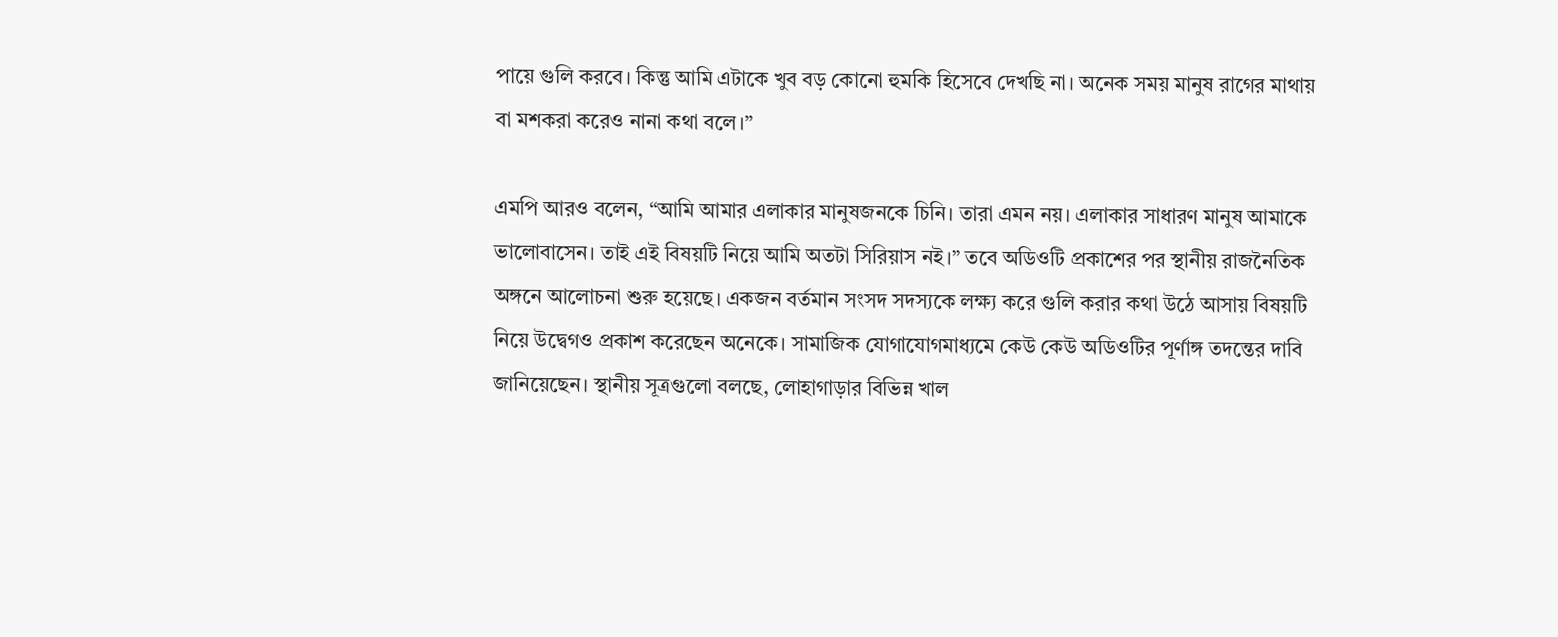পায়ে গুলি করবে। কিন্তু আমি এটাকে খুব বড় কোনো হুমকি হিসেবে দেখছি না। অনেক সময় মানুষ রাগের মাথায় বা মশকরা করেও নানা কথা বলে।”

এমপি আরও বলেন, “আমি আমার এলাকার মানুষজনকে চিনি। তারা এমন নয়। এলাকার সাধারণ মানুষ আমাকে ভালোবাসেন। তাই এই বিষয়টি নিয়ে আমি অতটা সিরিয়াস নই।” তবে অডিওটি প্রকাশের পর স্থানীয় রাজনৈতিক অঙ্গনে আলোচনা শুরু হয়েছে। একজন বর্তমান সংসদ সদস্যকে লক্ষ্য করে গুলি করার কথা উঠে আসায় বিষয়টি নিয়ে উদ্বেগও প্রকাশ করেছেন অনেকে। সামাজিক যোগাযোগমাধ্যমে কেউ কেউ অডিওটির পূর্ণাঙ্গ তদন্তের দাবি জানিয়েছেন। স্থানীয় সূত্রগুলো বলছে, লোহাগাড়ার বিভিন্ন খাল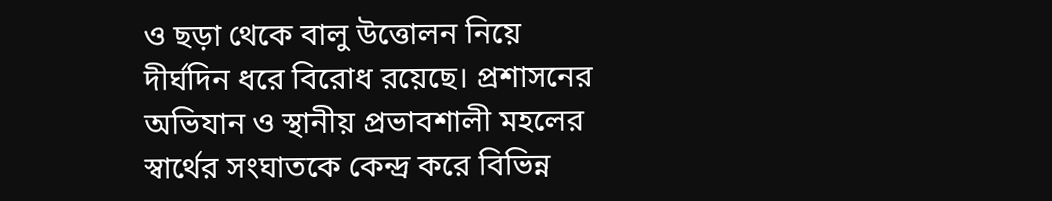ও ছড়া থেকে বালু উত্তোলন নিয়ে দীর্ঘদিন ধরে বিরোধ রয়েছে। প্রশাসনের অভিযান ও স্থানীয় প্রভাবশালী মহলের স্বার্থের সংঘাতকে কেন্দ্র করে বিভিন্ন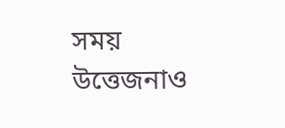সময় উত্তেজনাও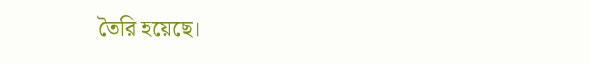তৈরি হয়েছে।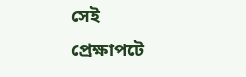সেই প্রেক্ষাপটে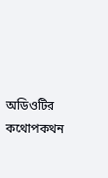অডিওটির কথোপকথন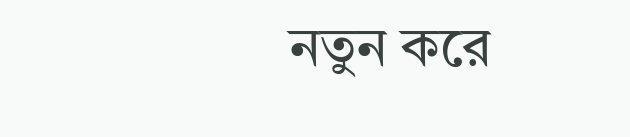নতুন করে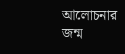আলোচনার জন্ম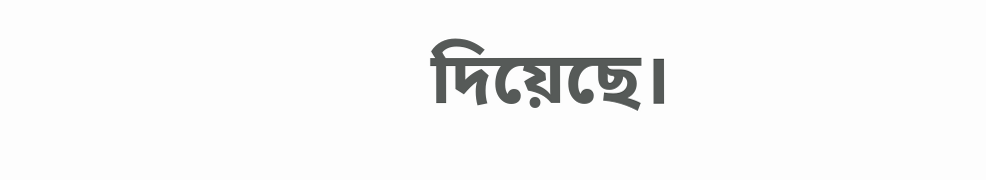দিয়েছে।